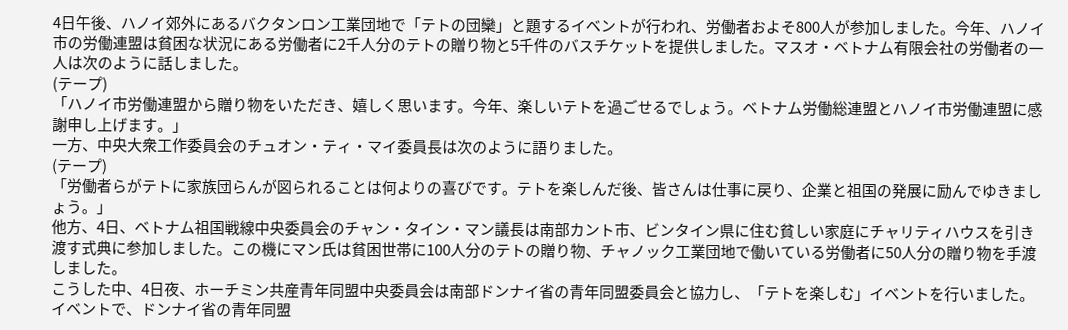4日午後、ハノイ郊外にあるバクタンロン工業団地で「テトの団欒」と題するイベントが行われ、労働者およそ800人が参加しました。今年、ハノイ市の労働連盟は貧困な状況にある労働者に2千人分のテトの贈り物と5千件のバスチケットを提供しました。マスオ・ベトナム有限会社の労働者の一人は次のように話しました。
(テープ)
「ハノイ市労働連盟から贈り物をいただき、嬉しく思います。今年、楽しいテトを過ごせるでしょう。ベトナム労働総連盟とハノイ市労働連盟に感謝申し上げます。」
一方、中央大衆工作委員会のチュオン・ティ・マイ委員長は次のように語りました。
(テープ)
「労働者らがテトに家族団らんが図られることは何よりの喜びです。テトを楽しんだ後、皆さんは仕事に戻り、企業と祖国の発展に励んでゆきましょう。」
他方、4日、ベトナム祖国戦線中央委員会のチャン・タイン・マン議長は南部カント市、ビンタイン県に住む貧しい家庭にチャリティハウスを引き渡す式典に参加しました。この機にマン氏は貧困世帯に100人分のテトの贈り物、チャノック工業団地で働いている労働者に50人分の贈り物を手渡しました。
こうした中、4日夜、ホーチミン共産青年同盟中央委員会は南部ドンナイ省の青年同盟委員会と協力し、「テトを楽しむ」イベントを行いました。イベントで、ドンナイ省の青年同盟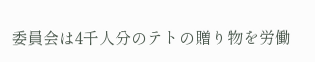委員会は4千人分のテトの贈り物を労働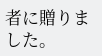者に贈りました。